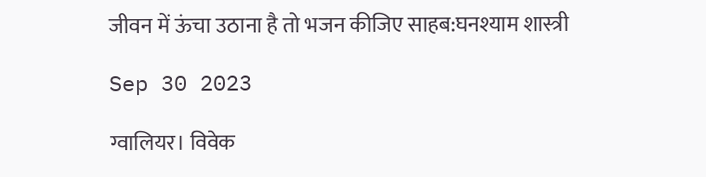जीवन में ऊंचा उठाना है तो भजन कीजिए साहब:घनश्याम शास्त्री

Sep 30 2023

ग्वालियर। विवेक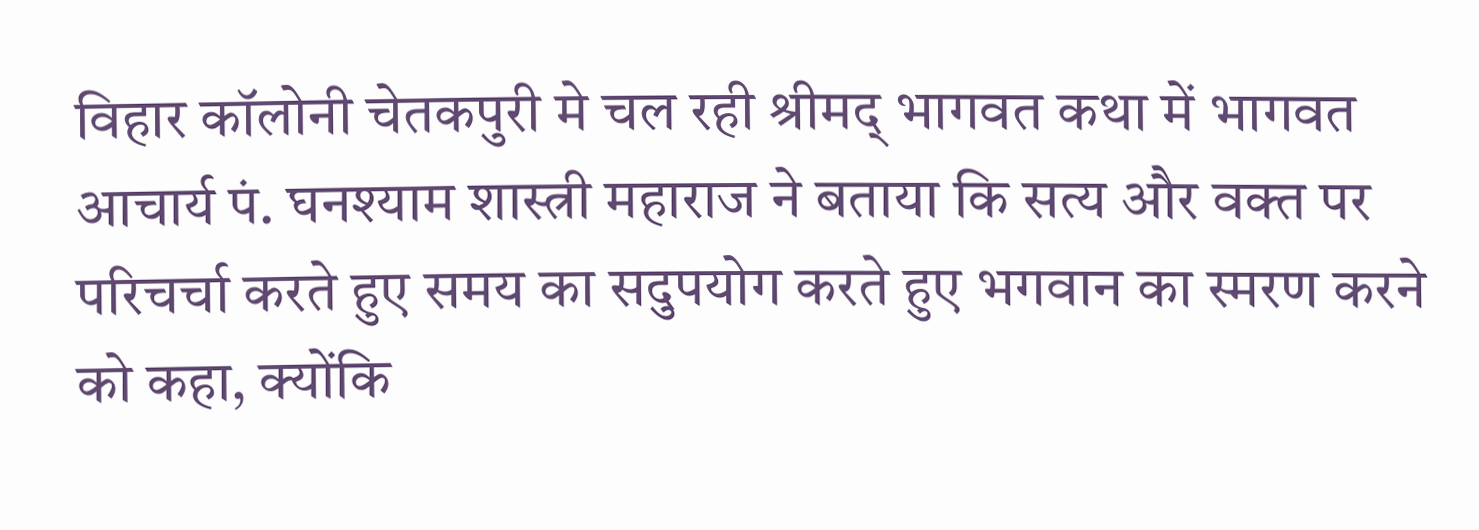विहार कॉलोनी चेतकपुरी मे चल रही श्रीमद् भागवत कथा में भागवत आचार्य पं. घनश्याम शास्त्री महाराज ने बताया कि सत्य और वक्त पर परिचर्चा करते हुए समय का सदुपयोग करते हुए भगवान का स्मरण करने को कहा, क्योंकि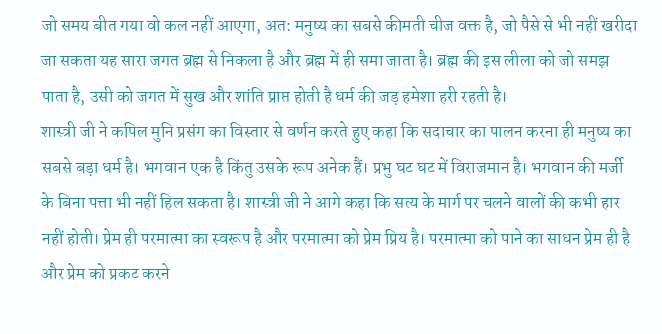जो समय बीत गया वो कल नहीं आएगा, अत: मनुष्य का सबसे कीमती चीज वक्त है, जो पैसे से भी नहीं खरीदा जा सकता यह सारा जगत ब्रह्म से निकला है और ब्रह्म में ही समा जाता है। ब्रह्म की इस लीला को जो समझ पाता है, उसी को जगत में सुख और शांति प्राप्त होती है धर्म की जड़ हमेशा हरी रहती है।
शास्त्री जी ने कपिल मुनि प्रसंग का विस्तार से वर्णन करते हुए कहा कि सदाचार का पालन करना ही मनुष्य का सबसे बड़ा धर्म है। भगवान एक है किंतु उसके रूप अनेक हैं। प्रभु घट घट में विराजमान है। भगवान की मर्जी के बिना पत्ता भी नहीं हिल सकता है। शास्त्री जी ने आगे कहा कि सत्य के मार्ग पर चलने वालों की कभी हार नहीं होती। प्रेम ही परमात्मा का स्वरूप है और परमात्मा को प्रेम प्रिय है। परमात्मा को पाने का साधन प्रेम ही है और प्रेम को प्रकट करने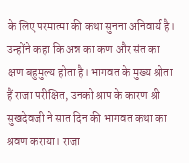के लिए परमात्मा की कथा सुनना अनिवार्य है। उन्होंने कहा कि अन्न का कण और संत का क्षण बहुमुल्य होता है। भागवत के मुख्य श्रोता हैं राजा परीक्षित, उनको श्राप के कारण श्री सुखदेवजी ने सात दिन की भागवत कथा का श्रवण कराया। राजा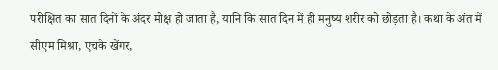परीक्षित का सात दिनों के अंदर मोक्ष हो जाता है, यानि कि सात दिन में ही मनुष्य शरीर को छोड़ता है। कथा के अंत में सीएम मिश्रा, एचके खेंगर,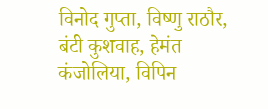विनोद गुप्ता, विष्णु राठौर, बंटी कुशवाह, हेमंत कंजोलिया, विपिन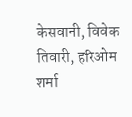केसवानी, विवेक तिवारी, हरिओम शर्मा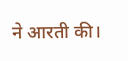ने आरती की।